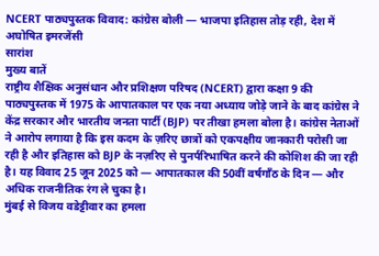NCERT पाठ्यपुस्तक विवाद: कांग्रेस बोली — भाजपा इतिहास तोड़ रही, देश में अघोषित इमरजेंसी
सारांश
मुख्य बातें
राष्ट्रीय शैक्षिक अनुसंधान और प्रशिक्षण परिषद (NCERT) द्वारा कक्षा 9 की पाठ्यपुस्तक में 1975 के आपातकाल पर एक नया अध्याय जोड़े जाने के बाद कांग्रेस ने केंद्र सरकार और भारतीय जनता पार्टी (BJP) पर तीखा हमला बोला है। कांग्रेस नेताओं ने आरोप लगाया है कि इस कदम के ज़रिए छात्रों को एकपक्षीय जानकारी परोसी जा रही है और इतिहास को BJP के नज़रिए से पुनर्परिभाषित करने की कोशिश की जा रही है। यह विवाद 25 जून 2025 को — आपातकाल की 50वीं वर्षगाँठ के दिन — और अधिक राजनीतिक रंग ले चुका है।
मुंबई से विजय वडेट्टीवार का हमला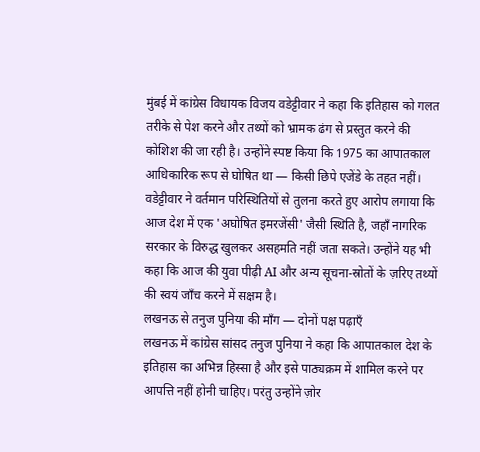मुंबई में कांग्रेस विधायक विजय वडेट्टीवार ने कहा कि इतिहास को गलत तरीके से पेश करने और तथ्यों को भ्रामक ढंग से प्रस्तुत करने की कोशिश की जा रही है। उन्होंने स्पष्ट किया कि 1975 का आपातकाल आधिकारिक रूप से घोषित था — किसी छिपे एजेंडे के तहत नहीं। वडेट्टीवार ने वर्तमान परिस्थितियों से तुलना करते हुए आरोप लगाया कि आज देश में एक 'अघोषित इमरजेंसी' जैसी स्थिति है, जहाँ नागरिक सरकार के विरुद्ध खुलकर असहमति नहीं जता सकते। उन्होंने यह भी कहा कि आज की युवा पीढ़ी AI और अन्य सूचना-स्रोतों के ज़रिए तथ्यों की स्वयं जाँच करने में सक्षम है।
लखनऊ से तनुज पुनिया की माँग — दोनों पक्ष पढ़ाएँ
लखनऊ में कांग्रेस सांसद तनुज पुनिया ने कहा कि आपातकाल देश के इतिहास का अभिन्न हिस्सा है और इसे पाठ्यक्रम में शामिल करने पर आपत्ति नहीं होनी चाहिए। परंतु उन्होंने ज़ोर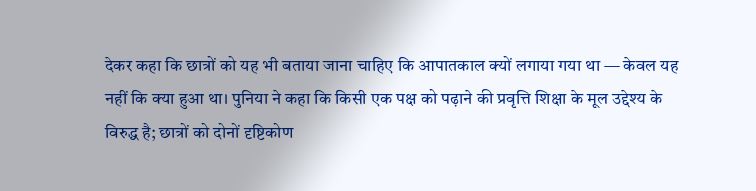देकर कहा कि छात्रों को यह भी बताया जाना चाहिए कि आपातकाल क्यों लगाया गया था — केवल यह नहीं कि क्या हुआ था। पुनिया ने कहा कि किसी एक पक्ष को पढ़ाने की प्रवृत्ति शिक्षा के मूल उद्देश्य के विरुद्ध है; छात्रों को दोनों दृष्टिकोण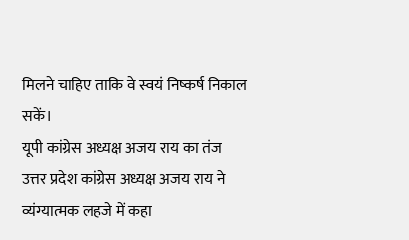मिलने चाहिए ताकि वे स्वयं निष्कर्ष निकाल सकें।
यूपी कांग्रेस अध्यक्ष अजय राय का तंज
उत्तर प्रदेश कांग्रेस अध्यक्ष अजय राय ने व्यंग्यात्मक लहजे में कहा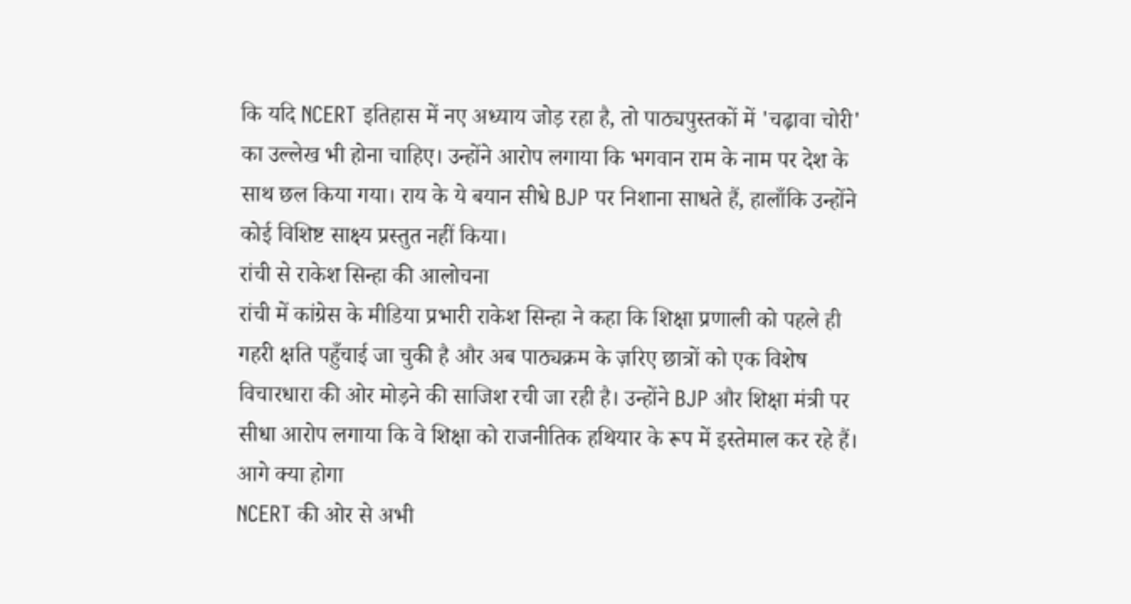कि यदि NCERT इतिहास में नए अध्याय जोड़ रहा है, तो पाठ्यपुस्तकों में 'चढ़ावा चोरी' का उल्लेख भी होना चाहिए। उन्होंने आरोप लगाया कि भगवान राम के नाम पर देश के साथ छल किया गया। राय के ये बयान सीधे BJP पर निशाना साधते हैं, हालाँकि उन्होंने कोई विशिष्ट साक्ष्य प्रस्तुत नहीं किया।
रांची से राकेश सिन्हा की आलोचना
रांची में कांग्रेस के मीडिया प्रभारी राकेश सिन्हा ने कहा कि शिक्षा प्रणाली को पहले ही गहरी क्षति पहुँचाई जा चुकी है और अब पाठ्यक्रम के ज़रिए छात्रों को एक विशेष विचारधारा की ओर मोड़ने की साजिश रची जा रही है। उन्होंने BJP और शिक्षा मंत्री पर सीधा आरोप लगाया कि वे शिक्षा को राजनीतिक हथियार के रूप में इस्तेमाल कर रहे हैं।
आगे क्या होगा
NCERT की ओर से अभी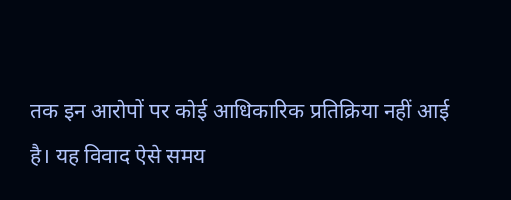तक इन आरोपों पर कोई आधिकारिक प्रतिक्रिया नहीं आई है। यह विवाद ऐसे समय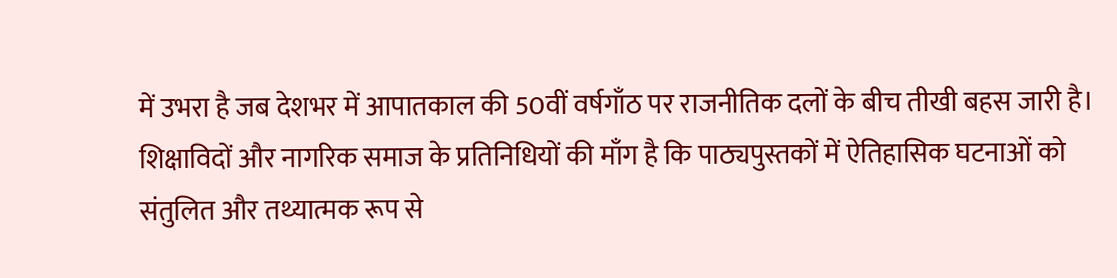में उभरा है जब देशभर में आपातकाल की 50वीं वर्षगाँठ पर राजनीतिक दलों के बीच तीखी बहस जारी है। शिक्षाविदों और नागरिक समाज के प्रतिनिधियों की माँग है कि पाठ्यपुस्तकों में ऐतिहासिक घटनाओं को संतुलित और तथ्यात्मक रूप से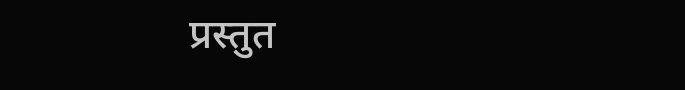प्रस्तुत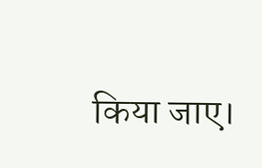किया जाए।